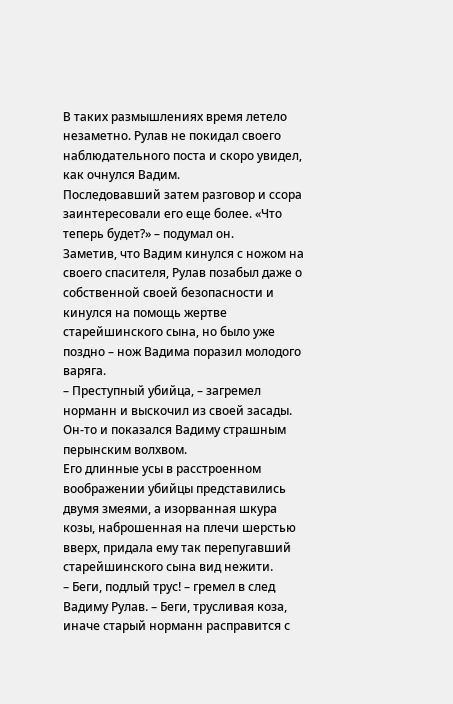В таких размышлениях время летело незаметно. Рулав не покидал своего наблюдательного поста и скоро увидел, как очнулся Вадим.
Последовавший затем разговор и ссора заинтересовали его еще более. «Что теперь будет?» – подумал он.
Заметив, что Вадим кинулся с ножом на своего спасителя, Рулав позабыл даже о собственной своей безопасности и кинулся на помощь жертве старейшинского сына, но было уже поздно – нож Вадима поразил молодого варяга.
– Преступный убийца, – загремел норманн и выскочил из своей засады.
Он-то и показался Вадиму страшным перынским волхвом.
Его длинные усы в расстроенном воображении убийцы представились двумя змеями, а изорванная шкура козы, наброшенная на плечи шерстью вверх, придала ему так перепугавший старейшинского сына вид нежити.
– Беги, подлый трус! – гремел в след Вадиму Рулав. – Беги, трусливая коза, иначе старый норманн расправится с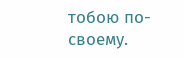тобою по-своему.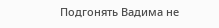Подгонять Вадима не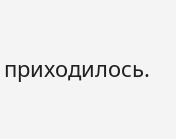приходилось.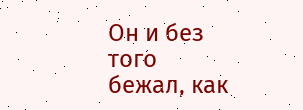Он и без того бежал, как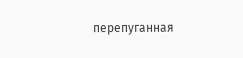перепуганная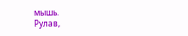мышь.
Рулав,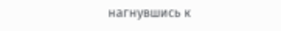нагнувшись к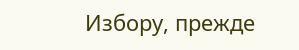Избору, прежде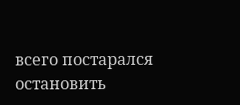всего постарался остановить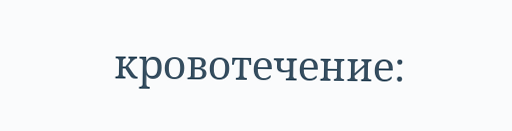кровотечение: